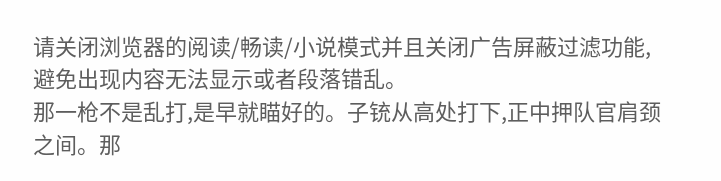请关闭浏览器的阅读/畅读/小说模式并且关闭广告屏蔽过滤功能,避免出现内容无法显示或者段落错乱。
那一枪不是乱打,是早就瞄好的。子铳从高处打下,正中押队官肩颈之间。那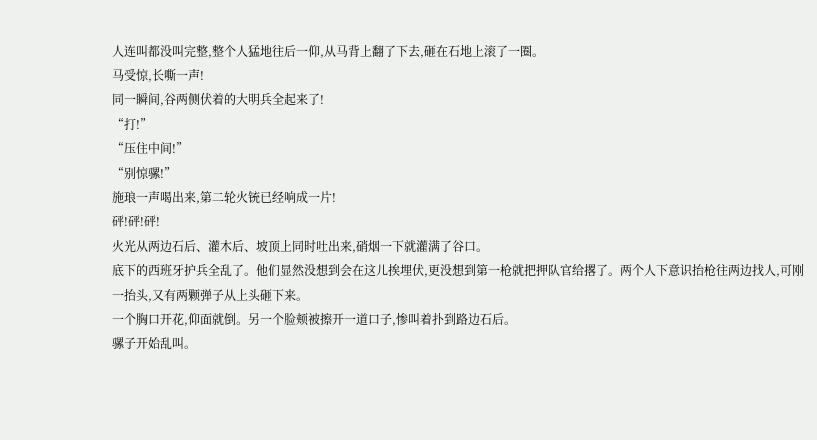人连叫都没叫完整,整个人猛地往后一仰,从马背上翻了下去,砸在石地上滚了一圈。
马受惊,长嘶一声!
同一瞬间,谷两侧伏着的大明兵全起来了!
“打!”
“压住中间!”
“别惊骡!”
施琅一声喝出来,第二轮火铳已经响成一片!
砰!砰!砰!
火光从两边石后、灌木后、坡顶上同时吐出来,硝烟一下就灌满了谷口。
底下的西班牙护兵全乱了。他们显然没想到会在这儿挨埋伏,更没想到第一枪就把押队官给撂了。两个人下意识抬枪往两边找人,可刚一抬头,又有两颗弹子从上头砸下来。
一个胸口开花,仰面就倒。另一个脸颊被擦开一道口子,惨叫着扑到路边石后。
骡子开始乱叫。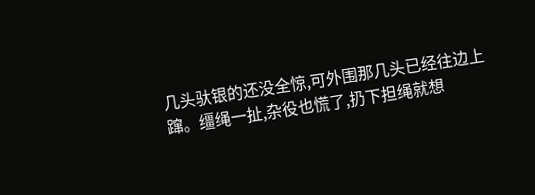几头驮银的还没全惊,可外围那几头已经往边上蹿。缰绳一扯,杂役也慌了,扔下担绳就想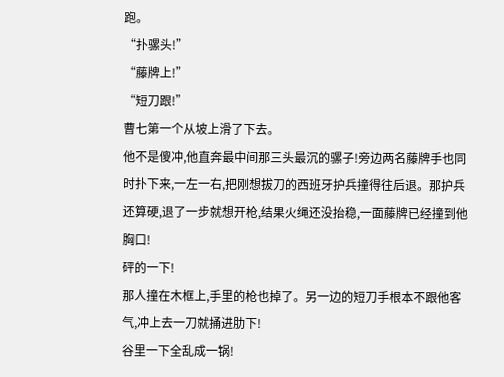跑。
“扑骡头!”
“藤牌上!”
“短刀跟!”
曹七第一个从坡上滑了下去。
他不是傻冲,他直奔最中间那三头最沉的骡子!旁边两名藤牌手也同时扑下来,一左一右,把刚想拔刀的西班牙护兵撞得往后退。那护兵还算硬,退了一步就想开枪,结果火绳还没抬稳,一面藤牌已经撞到他胸口!
砰的一下!
那人撞在木框上,手里的枪也掉了。另一边的短刀手根本不跟他客气,冲上去一刀就捅进肋下!
谷里一下全乱成一锅!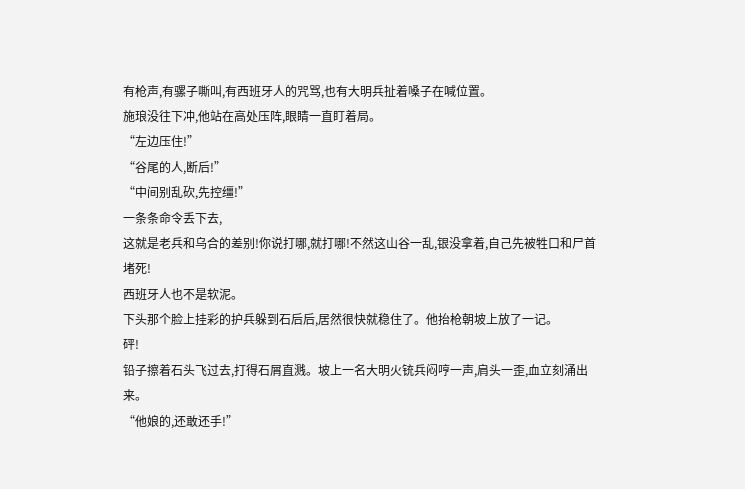有枪声,有骡子嘶叫,有西班牙人的咒骂,也有大明兵扯着嗓子在喊位置。
施琅没往下冲,他站在高处压阵,眼睛一直盯着局。
“左边压住!”
“谷尾的人,断后!”
“中间别乱砍,先控缰!”
一条条命令丢下去,
这就是老兵和乌合的差别!你说打哪,就打哪!不然这山谷一乱,银没拿着,自己先被牲口和尸首堵死!
西班牙人也不是软泥。
下头那个脸上挂彩的护兵躲到石后后,居然很快就稳住了。他抬枪朝坡上放了一记。
砰!
铅子擦着石头飞过去,打得石屑直溅。坡上一名大明火铳兵闷哼一声,肩头一歪,血立刻涌出来。
“他娘的,还敢还手!”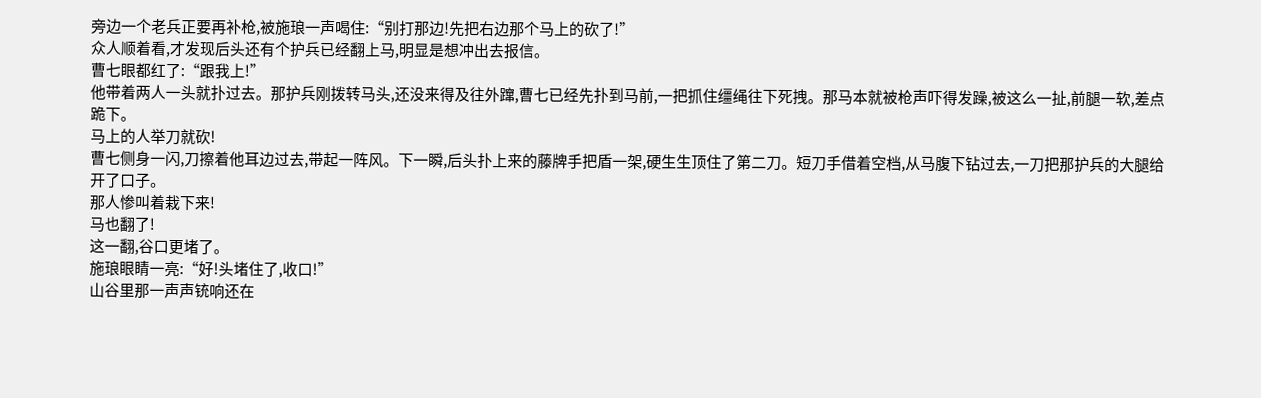旁边一个老兵正要再补枪,被施琅一声喝住:“别打那边!先把右边那个马上的砍了!”
众人顺着看,才发现后头还有个护兵已经翻上马,明显是想冲出去报信。
曹七眼都红了:“跟我上!”
他带着两人一头就扑过去。那护兵刚拨转马头,还没来得及往外蹿,曹七已经先扑到马前,一把抓住缰绳往下死拽。那马本就被枪声吓得发躁,被这么一扯,前腿一软,差点跪下。
马上的人举刀就砍!
曹七侧身一闪,刀擦着他耳边过去,带起一阵风。下一瞬,后头扑上来的藤牌手把盾一架,硬生生顶住了第二刀。短刀手借着空档,从马腹下钻过去,一刀把那护兵的大腿给开了口子。
那人惨叫着栽下来!
马也翻了!
这一翻,谷口更堵了。
施琅眼睛一亮:“好!头堵住了,收口!”
山谷里那一声声铳响还在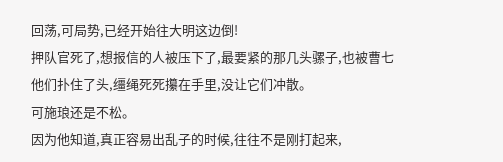回荡,可局势,已经开始往大明这边倒!
押队官死了,想报信的人被压下了,最要紧的那几头骡子,也被曹七他们扑住了头,缰绳死死攥在手里,没让它们冲散。
可施琅还是不松。
因为他知道,真正容易出乱子的时候,往往不是刚打起来,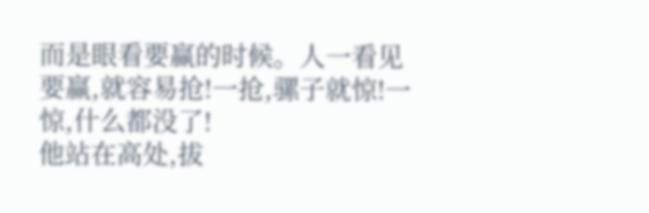而是眼看要赢的时候。人一看见要赢,就容易抢!一抢,骡子就惊!一惊,什么都没了!
他站在高处,拔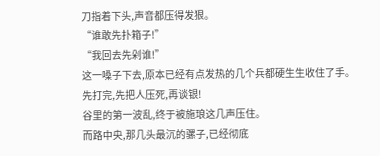刀指着下头,声音都压得发狠。
“谁敢先扑箱子!”
“我回去先剁谁!”
这一嗓子下去,原本已经有点发热的几个兵都硬生生收住了手。
先打完,先把人压死,再谈银!
谷里的第一波乱,终于被施琅这几声压住。
而路中央,那几头最沉的骡子,已经彻底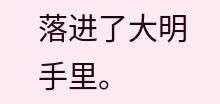落进了大明手里。